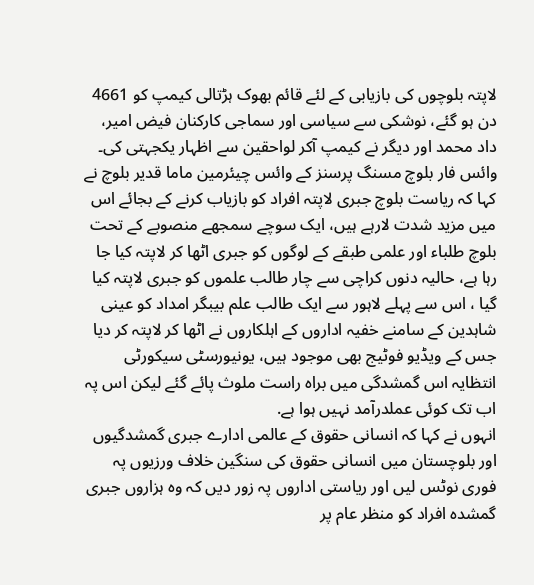لاپتہ بلوچوں کی بازیابی کے لئے قائم بھوک ہڑتالی کیمپ کو 4661 دن ہو گئے، نوشکی سے سیاسی اور سماجی کارکنان فیض امیر، داد محمد اور دیگر نے کیمپ آکر لواحقین سے اظہار یکجہتی کی۔
وائس فار بلوچ مسنگ پرسنز کے وائس چیئرمین ماما قدیر بلوچ نے کہا کہ ریاست بلوچ جبری لاپتہ افراد کو بازیاب کرنے کے بجائے اس میں مزید شدت لارہے ہیں، ایک سوچے سمجھے منصوبے کے تحت بلوچ طلباء اور علمی طبقے کے لوگوں کو جبری اٹھا کر لاپتہ کیا جا رہا ہے، حالیہ دنوں کراچی سے چار طالب علموں کو جبری لاپتہ کیا گیا ، اس سے پہلے لاہور سے ایک طالب علم بیبگر امداد کو عینی شاہدین کے سامنے خفیہ اداروں کے اہلکاروں نے اٹھا کر لاپتہ کر دیا جس کے ویڈیو فوٹیج بھی موجود ہیں، یونیورسٹی سیکورٹی انتظایہ اس گمشدگی میں براہ راست ملوث پائے گئے لیکن اس پہ اب تک کوئی عملدرآمد نہیں ہوا ہے.
انہوں نے کہا کہ انسانی حقوق کے عالمی ادارے جبری گمشدگیوں اور بلوچستان میں انسانی حقوق کی سنگین خلاف ورزیوں پہ فوری نوٹس لیں اور ریاستی اداروں پہ زور دیں کہ وہ ہزاروں جبری گمشدہ افراد کو منظر عام پر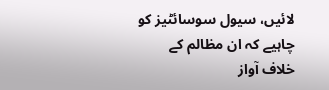لائیں، سیول سوسائٹیز کو چاہیے کہ ان مظالم کے خلاف آواز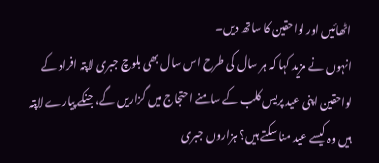اٹھائیں اور لواحقین کا ساتھ دیں۔
انہوں نے مزید کہا کہ ہر سال کی طرح اس سال بھی بلوچ جبری لاپتہ افراد کے لواحقین اپنی عید پریس کلب کے سامنے احتجاج میں گزاریں گے، جنکے پیارے لاپتہ ہیں وہ کیسے عید منا سکتے ہیں؟ ہزاروں جبری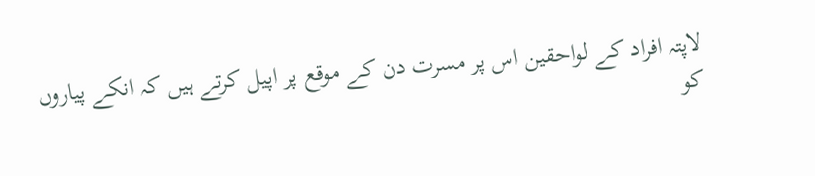لاپتہ افراد کے لواحقین اس پر مسرت دن کے موقع پر اپیل کرتے ہیں کہ انکے پیاروں کو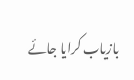بازیاب کرایا جائے